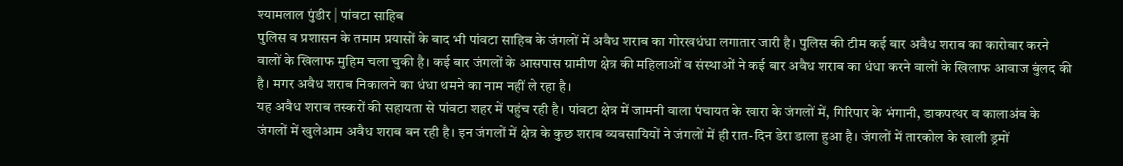श्यामलाल पुंडीर | पांवटा साहिब
पुलिस व प्रशासन के तमाम प्रयासों के बाद भी पांवटा साहिब के जंगलों में अवैध शराब का गोरखधंधा लगातार जारी है। पुलिस की टीम कई बार अवैध शराब का कारोबार करने वालों के खिलाफ मुहिम चला चुकी है। कई बार जंगलों के आसपास ग्रामीण क्षेत्र की महिलाओं व संस्थाओं ने कई बार अवैध शराब का धंधा करने वालों के खिलाफ आवाज बुंलद की है। मगर अवैध शराब निकालने का धंधा थमने का नाम नहीं ले रहा है।
यह अवैध शराब तस्करों की सहायता से पांवटा शहर में पहुंच रही है। पांवटा क्षेत्र में जामनी वाला पंचायत के खारा के जंगलों में, गिरिपार के भंगानी, डाकपत्थर व कालाअंब के जंगलों में खुलेआम अवैध शराब बन रही है। इन जंगलों में क्षेत्र के कुछ शराब व्यवसायियों ने जंगलों में ही रात-दिन डेरा डाला हुआ है। जंगलों में तारकोल के खाली ड्रमों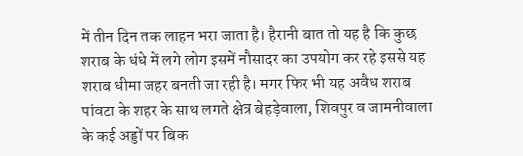में तीन दिन तक लाहन भरा जाता है। हैरानी बात तो यह है कि कुछ शराब के धंधे में लगे लोग इसमें नौसादर का उपयोग कर रहे इससे यह शराब धीमा जहर बनती जा रही है। मगर फिर भी यह अवैध शराब पांवटा के शहर के साथ लगते क्षेत्र बेहड़ेवाला, शिवपुर व जामनीवाला के कई अड्डों पर बिक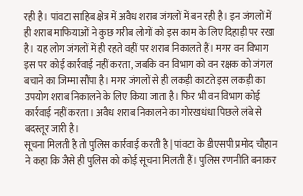रही है। पांवटा साहिब क्षेत्र में अवैध शराब जंगलों में बन रही है। इन जंगलों में ही शराब माफियाओं ने कुछ गरीब लोगों को इस काम के लिए दिहाड़ी पर रखा है। यह लोग जंगलों में ही रहते वहीं पर शराब निकालते हैं। मगर वन विभाग इस पर कोई कार्रवाई नहीं करता, जबकि वन विभाग को वन रक्षक को जंगल बचाने का जिम्मा सौंपा है। मगर जंगलों से ही लकड़ी काटते इस लकड़ी का उपयोग शराब निकालने के लिए किया जाता है। फिर भी वन विभाग कोई कार्रवाई नहीं करता। अवैध शराब निकालने का गोरखधंधा पिछले लंबे से बदस्तूर जारी है।
सूचना मिलती है तो पुलिस कार्रवाई करती है | पांवटा के डीएसपी प्रमोद चौहान ने कहा कि जैसे ही पुलिस को कोई सूचना मिलती हैं। पुलिस रणनीति बनाकर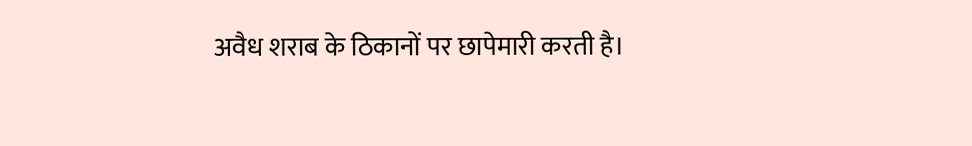अवैध शराब के ठिकानों पर छापेमारी करती है।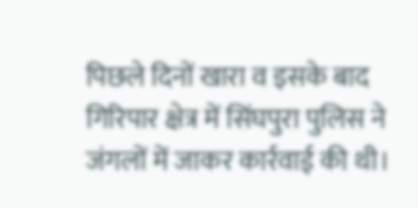पिछले दिनों खारा व इसके बाद गिरिपार क्षेत्र में सिंघपुरा पुलिस ने जंगलों में जाकर कार्रवाई की थी।